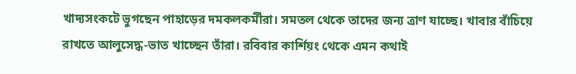খাদ্যসংকটে ভুগছেন পাহাড়ের দমকলকর্মীরা। সমতল থেকে তাদের জন্য ত্রাণ যাচ্ছে। খাবার বাঁচিয়ে রাখতে আলুসেদ্ধ-ভাত খাচ্ছেন তাঁরা। রবিবার কার্শিয়ং থেকে এমন কথাই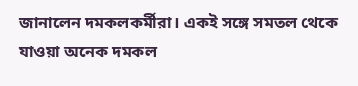জানালেন দমকলকর্মীরা। একই সঙ্গে সমতল থেকে যাওয়া অনেক দমকল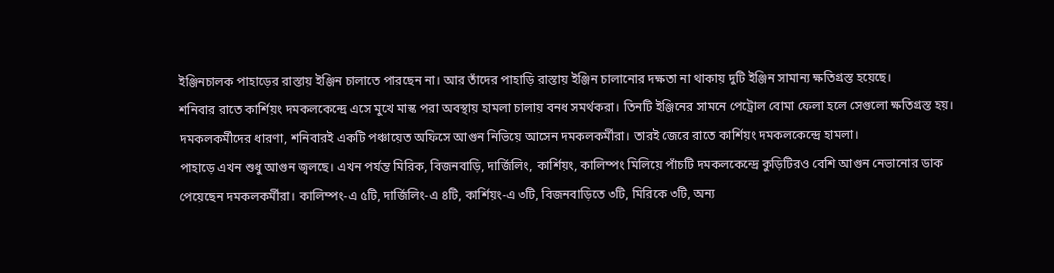ইঞ্জিনচালক পাহাড়ের রাস্তায় ইঞ্জিন চালাতে পারছেন না। আর তাঁদের পাহাড়ি রাস্তায় ইঞ্জিন চালানোর দক্ষতা না থাকায় দুটি ইঞ্জিন সামান্য ক্ষতিগ্রস্ত হয়েছে।
শনিবার রাতে কার্শিয়ং দমকলকেন্দ্রে এসে মুখে মাস্ক পরা অবস্থায় হামলা চালায় বনধ সমর্থকরা। তিনটি ইঞ্জিনের সামনে পেট্রোল বোমা ফেলা হলে সেগুলো ক্ষতিগ্রস্ত হয়। দমকলকর্মীদের ধারণা, শনিবারই একটি পঞ্চায়েত অফিসে আগুন নিভিয়ে আসেন দমকলকর্মীরা। তারই জেরে রাতে কার্শিয়ং দমকলকেন্দ্রে হামলা।
পাহাড়ে এখন শুধু আগুন জ্বলছে। এখন পর্যন্ত মিরিক, বিজনবাড়ি, দার্জিলিং, কার্শিয়ং, কালিম্পং মিলিয়ে পাঁচটি দমকলকেন্দ্রে কুড়িটিরও বেশি আগুন নেভানোর ডাক পেয়েছেন দমকলকর্মীরা। কালিম্পং-এ ৫টি, দার্জিলিং-এ ৪টি, কার্শিয়ং-এ ৩টি, বিজনবাড়িতে ৩টি, মিরিকে ৩টি, অন্য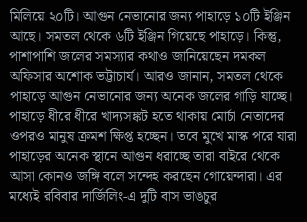মিলিয়ে ২০টি। আগুন নেভানোর জন্য পাহাড়ে ১০টি ইঞ্জিন আছে। সমতল থেকে ৬টি ইঞ্জিন গিয়েছে পাহাড়ে। কিন্তু, পাশাপাশি জলের সমস্যার কথাও জানিয়েছেন দমকল অফিসার অশোক ভট্টাচার্য। আরও জানান, সমতল থেকে পাহাড়ে আগুন নেভানোর জন্য অনেক জলের গাড়ি যাচ্ছে।
পাহাড়ে ধীরে ধীরে খাদ্যসঙ্কট হতে থাকায় মোর্চা নেতাদের ওপরও মানুষ ক্রমশ ক্ষিপ্ত হচ্ছেন। তবে মুখে মাস্ক পরে যারা পাহাড়ের অনেক স্থানে আগুন ধরাচ্ছে তারা বাইরে থেকে আসা কোনও জঙ্গি বলে সন্দেহ করছেন গোয়েন্দারা। এর মধ্যেই রবিবার দার্জিলিং-এ দুটি বাস ভাঙচুর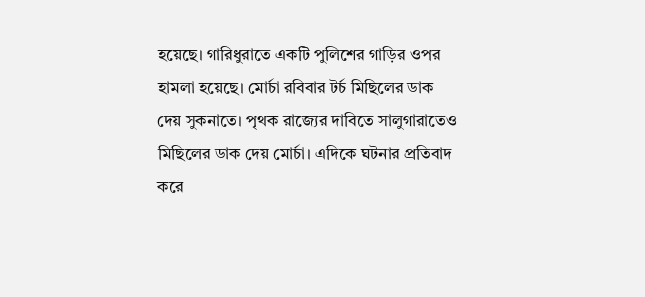হয়েছে। গারিধুরাতে একটি পুলিশের গাড়ির ওপর হামলা হয়েছে। মোর্চা রবিবার টর্চ মিছিলের ডাক দেয় সুকনাতে। পৃথক রাজ্যের দাবিতে সালুগারাতেও মিছিলের ডাক দেয় মোর্চা। এদিকে ঘটনার প্রতিবাদ করে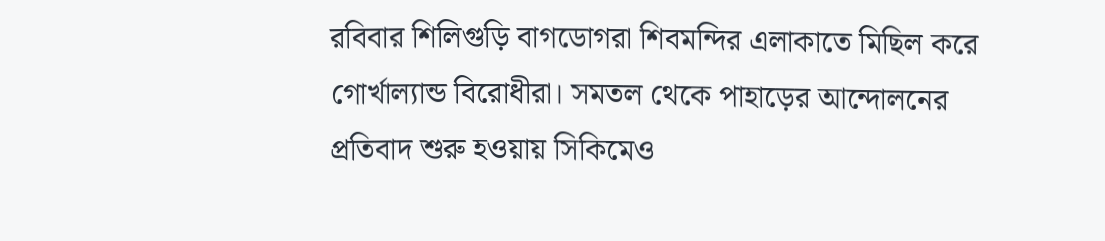রবিবার শিলিগুড়ি বাগডোগরা শিবমন্দির এলাকাতে মিছিল করে গোর্খাল্যান্ড বিরোধীরা। সমতল থেকে পাহাড়ের আন্দোলনের প্রতিবাদ শুরু হওয়ায় সিকিমেও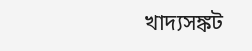খাদ্যসঙ্কট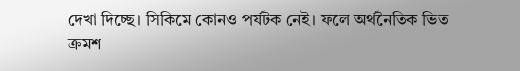দেখা দিচ্ছে। সিকিমে কোনও পর্যটক নেই। ফলে অর্থনৈতিক ভিত ক্রমশ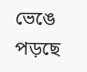ভেঙে পড়ছে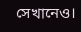সেখানেও।